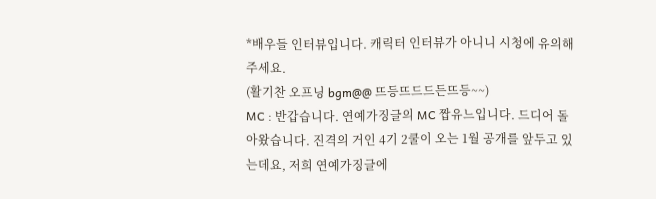*배우들 인터뷰입니다. 캐릭터 인터뷰가 아니니 시청에 유의해 주세요.
(활기찬 오프닝 bgm@@ 뜨등뜨드드든뜨등~~)
MC : 반갑습니다. 연예가징글의 MC 짭유느입니다. 드디어 돌아왔습니다. 진격의 거인 4기 2쿨이 오는 1월 공개를 앞두고 있는데요, 저희 연예가징글에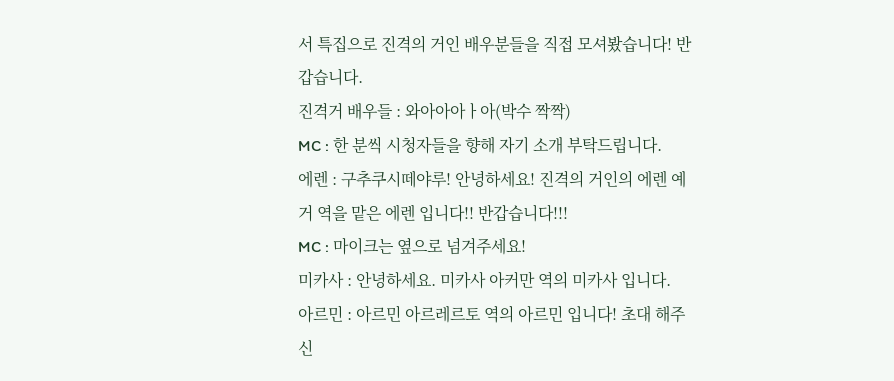서 특집으로 진격의 거인 배우분들을 직접 모셔봤습니다! 반갑습니다.
진격거 배우들 : 와아아아ㅏ아(박수 짝짝)
MC : 한 분씩 시청자들을 향해 자기 소개 부탁드립니다.
에렌 : 구추쿠시떼야루! 안녕하세요! 진격의 거인의 에렌 예거 역을 맡은 에렌 입니다!! 반갑습니다!!!
MC : 마이크는 옆으로 넘겨주세요!
미카사 : 안녕하세요. 미카사 아커만 역의 미카사 입니다.
아르민 : 아르민 아르레르토 역의 아르민 입니다! 초대 해주신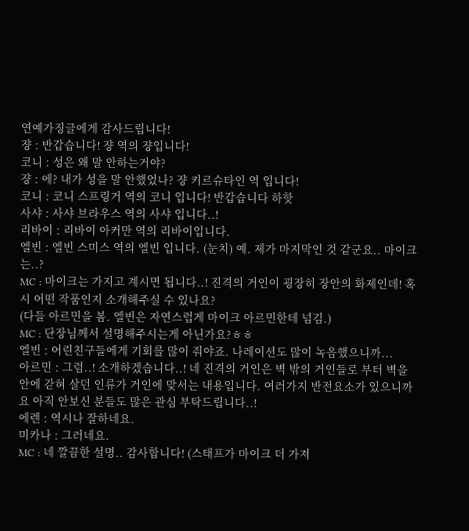연예가징글에게 감사드립니다!
쟝 : 반갑습니다! 쟝 역의 쟝입니다!
코니 : 성은 왜 말 안하는거야?
쟝 : 에? 내가 성을 말 안했었나? 쟝 키르슈타인 역 입니다!
코니 : 코니 스프링거 역의 코니 입니다! 반갑습니다 하핫
사샤 : 사샤 브라우스 역의 사샤 입니다..!
리바이 : 리바이 아커만 역의 리바이입니다.
엘빈 : 엘빈 스미스 역의 엘빈 입니다. (눈치) 예. 제가 마지막인 것 같군요.. 마이크는..?
MC : 마이크는 가지고 계시면 됩니다..! 진격의 거인이 굉장히 장안의 화제인데! 혹시 어떤 작품인지 소개해주실 수 있나요?
(다들 아르민을 봄. 엘빈은 자연스럽게 마이크 아르민한테 넘김.)
MC : 단장님께서 설명해주시는게 아닌가요?ㅎㅎ
엘빈 : 어린친구들에게 기회를 많이 줘야죠. 나레이션도 많이 녹음했으니까...
아르민 : 그럼..! 소개하겠습니다..! 네 진격의 거인은 벽 밖의 거인들로 부터 벽을 안에 갇혀 살던 인류가 거인에 맞서는 내용입니다. 여러가지 반전요소가 있으니까요 아직 안보신 분들도 많은 관심 부탁드립니다..!
에렌 : 역시나 잘하네요.
미카나 : 그러네요.
MC : 네 깔끔한 설명.. 감사합니다! (스태프가 마이크 더 가져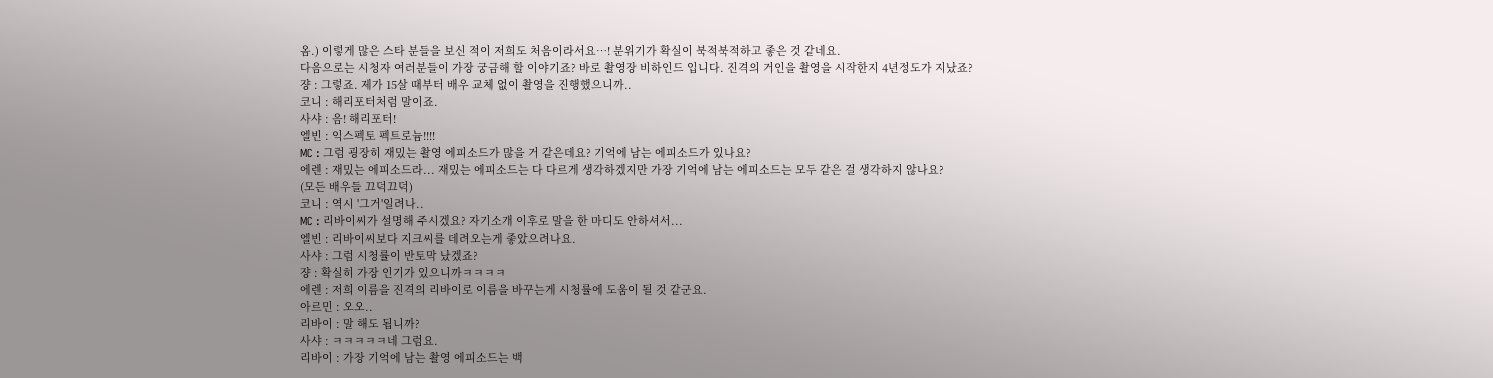옴.) 이렇게 많은 스타 분들을 보신 적이 저희도 처음이라서요…! 분위기가 확실이 북적북적하고 좋은 것 같네요.
다음으로는 시청자 여러분들이 가장 궁금해 할 이야기죠? 바로 촬영장 비하인드 입니다. 진격의 거인을 촬영을 시작한지 4년정도가 지났죠?
쟝 : 그렇죠. 제가 15살 때부터 배우 교체 없이 촬영을 진행했으니까..
코니 : 해리포터처럼 말이죠.
사샤 : 음! 해리포터!
엘빈 : 익스펙토 펙트로늄!!!!
MC : 그럼 굉장히 재밌는 촬영 에피소드가 많을 거 같은데요? 기억에 남는 에피소드가 있나요?
에렌 : 재밌는 에피소드라... 재밌는 에피소드는 다 다르게 생각하겠지만 가장 기억에 남는 에피소드는 모두 같은 걸 생각하지 않나요?
(모든 배우들 끄덕끄덕)
코니 : 역시 '그거'일려나..
MC : 리바이씨가 설명해 주시겠요? 자기소개 이후로 말을 한 마디도 안하셔서...
엘빈 : 리바이씨보다 지크씨를 데려오는게 좋았으려나요.
사샤 : 그럼 시청률이 반토막 났겠죠?
쟝 : 확실히 가장 인기가 있으니까ㅋㅋㅋㅋ
에렌 : 저희 이름을 진격의 리바이로 이름을 바꾸는게 시청률에 도움이 될 것 같군요.
아르민 : 오오..
리바이 : 말 해도 됩니까?
사샤 : ㅋㅋㅋㅋㅋ네 그럼요.
리바이 : 가장 기억에 남는 촬영 에피소드는 백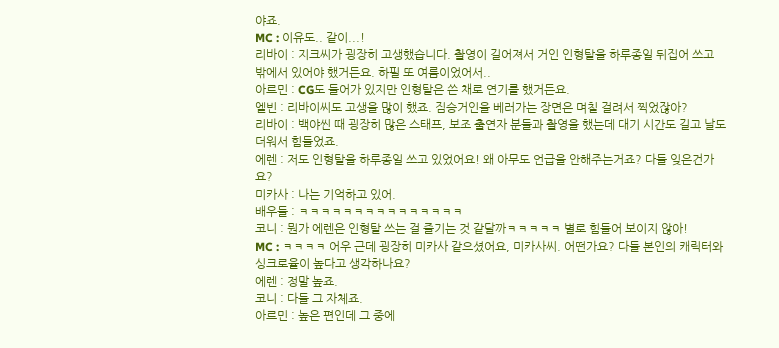야죠.
MC : 이유도.. 같이...!
리바이 : 지크씨가 굉장히 고생했습니다. 촬영이 길어져서 거인 인형탈을 하루종일 뒤집어 쓰고 밖에서 있어야 했거든요. 하필 또 여름이었어서..
아르민 : CG도 들어가 있지만 인형탈은 쓴 채로 연기를 했거든요.
엘빈 : 리바이씨도 고생을 많이 했죠. 짐승거인을 베러가는 장면은 며칠 걸려서 찍었잖아?
리바이 : 백야씬 때 굉장히 많은 스태프, 보조 출연자 분들과 촬영을 했는데 대기 시간도 길고 날도 더워서 힘들었죠.
에렌 : 저도 인형탈을 하루종일 쓰고 있었어요! 왜 아무도 언급을 안해주는거죠? 다들 잊은건가요?
미카사 : 나는 기억하고 있어.
배우들 : ㅋㅋㅋㅋㅋㅋㅋㅋㅋㅋㅋㅋㅋㅋㅋ
코니 : 뭔가 에렌은 인형탈 쓰는 걸 즐기는 것 같달까ㅋㅋㅋㅋㅋ 별로 힘들어 보이지 않아!
MC : ㅋㅋㅋㅋ 어우 근데 굉장히 미카사 같으셨어요, 미카사씨. 어떤가요? 다들 본인의 캐릭터와 싱크로율이 높다고 생각하나요?
에렌 : 정말 높죠.
코니 : 다들 그 자체죠.
아르민 : 높은 편인데 그 중에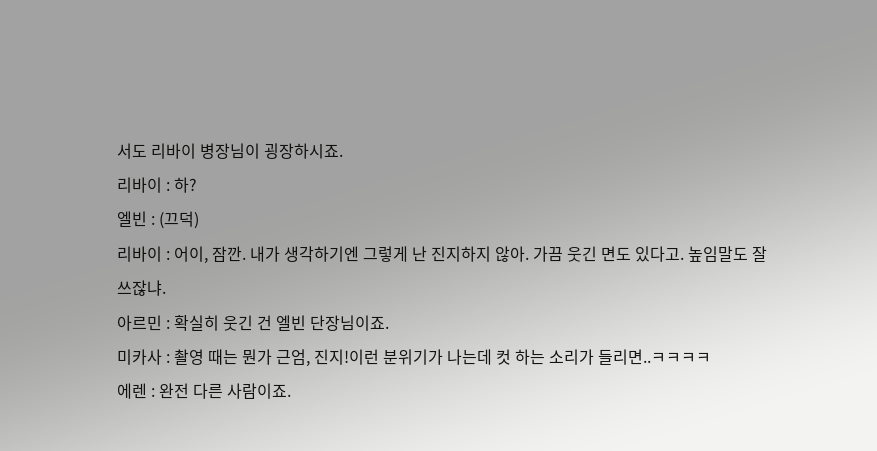서도 리바이 병장님이 굉장하시죠.
리바이 : 하?
엘빈 : (끄덕)
리바이 : 어이, 잠깐. 내가 생각하기엔 그렇게 난 진지하지 않아. 가끔 웃긴 면도 있다고. 높임말도 잘 쓰잖냐.
아르민 : 확실히 웃긴 건 엘빈 단장님이죠.
미카사 : 촬영 때는 뭔가 근엄, 진지!이런 분위기가 나는데 컷 하는 소리가 들리면..ㅋㅋㅋㅋ
에렌 : 완전 다른 사람이죠.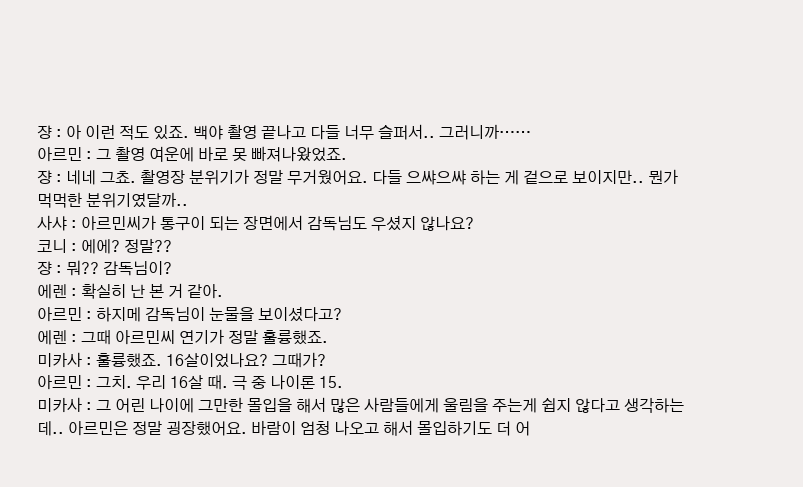쟝 : 아 이런 적도 있죠. 백야 촬영 끝나고 다들 너무 슬퍼서.. 그러니까……
아르민 : 그 촬영 여운에 바로 못 빠져나왔었죠.
쟝 : 네네 그쵸. 촬영장 분위기가 정말 무거웠어요. 다들 으쌰으쌰 하는 게 겉으로 보이지만.. 뭔가 먹먹한 분위기였달까..
사샤 : 아르민씨가 통구이 되는 장면에서 감독님도 우셨지 않나요?
코니 : 에에? 정말??
쟝 : 뭐?? 감독님이?
에렌 : 확실히 난 본 거 같아.
아르민 : 하지메 감독님이 눈물을 보이셨다고?
에렌 : 그때 아르민씨 연기가 정말 훌륭했죠.
미카사 : 훌륭했죠. 16살이었나요? 그때가?
아르민 : 그치. 우리 16살 때. 극 중 나이론 15.
미카사 : 그 어린 나이에 그만한 몰입을 해서 많은 사람들에게 울림을 주는게 쉽지 않다고 생각하는데.. 아르민은 정말 굉장했어요. 바람이 엄청 나오고 해서 몰입하기도 더 어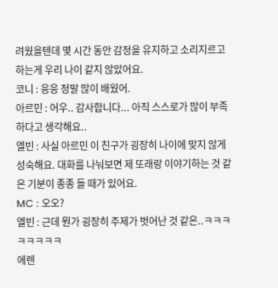려웠을텐데 몇 시간 동안 감정을 유지하고 소리지르고 하는게 우리 나이 같지 않았어요.
코니 : 응응 정말 많이 배웠어.
아르민 : 어우.. 감사합니다... 아직 스스로가 많이 부족하다고 생각해요..
엘빈 : 사실 아르민 이 친구가 굉장히 나이에 맞지 않게 성숙해요. 대화를 나눠보면 제 또래랑 이야기하는 것 같은 기분이 종종 들 때가 있어요.
MC : 오오?
엘빈 : 근데 뭔가 굉장히 주제가 벗어난 것 같은..ㅋㅋㅋㅋㅋㅋㅋㅋ
에렌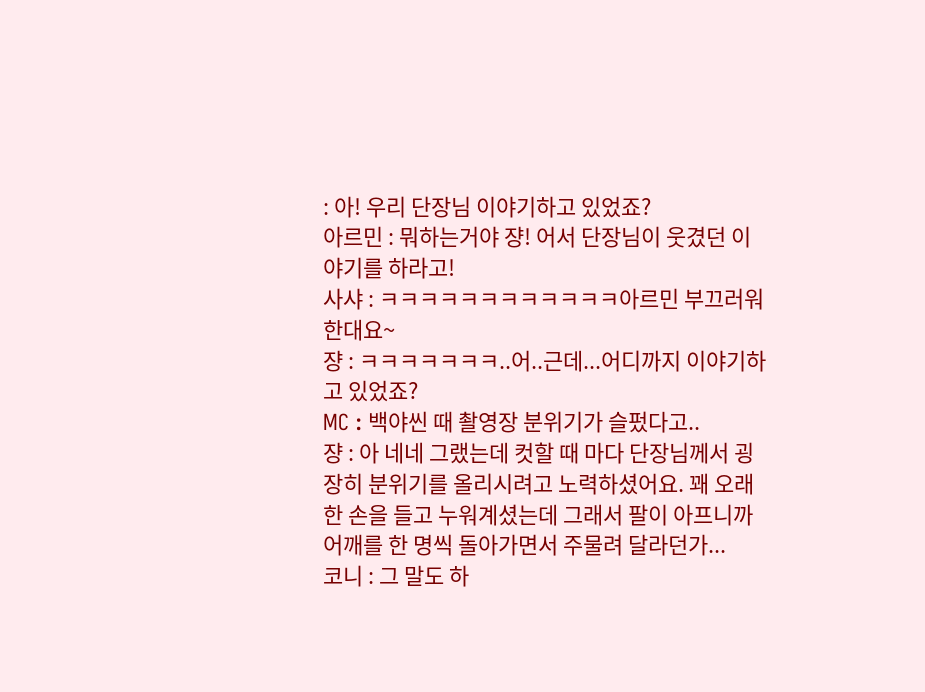: 아! 우리 단장님 이야기하고 있었죠?
아르민 : 뭐하는거야 쟝! 어서 단장님이 웃겼던 이야기를 하라고!
사샤 : ㅋㅋㅋㅋㅋㅋㅋㅋㅋㅋㅋㅋ아르민 부끄러워한대요~
쟝 : ㅋㅋㅋㅋㅋㅋㅋ..어..근데...어디까지 이야기하고 있었죠?
MC : 백야씬 때 촬영장 분위기가 슬펐다고..
쟝 : 아 네네 그랬는데 컷할 때 마다 단장님께서 굉장히 분위기를 올리시려고 노력하셨어요. 꽤 오래 한 손을 들고 누워계셨는데 그래서 팔이 아프니까 어깨를 한 명씩 돌아가면서 주물려 달라던가...
코니 : 그 말도 하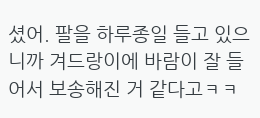셨어. 팔을 하루종일 들고 있으니까 겨드랑이에 바람이 잘 들어서 보송해진 거 같다고ㅋㅋ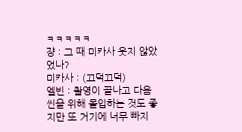ㅋㅋㅋㅋㅋ
쟝 : 그 때 미카사 웃지 않았었나?
미카사 : (끄덕끄덕)
엘빈 : 촬영이 끝나고 다음 씬을 위해 몰입하는 것도 좋지만 또 거기에 너무 빠지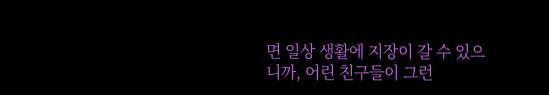면 일상 생활에 지장이 갈 수 있으니까, 어린 친구들이 그런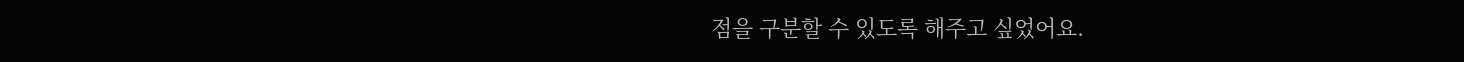점을 구분할 수 있도록 해주고 싶었어요.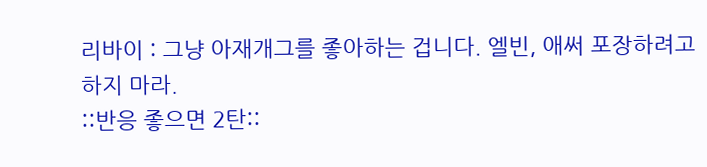리바이 : 그냥 아재개그를 좋아하는 겁니다. 엘빈, 애써 포장하려고 하지 마라.
::반응 좋으면 2탄::